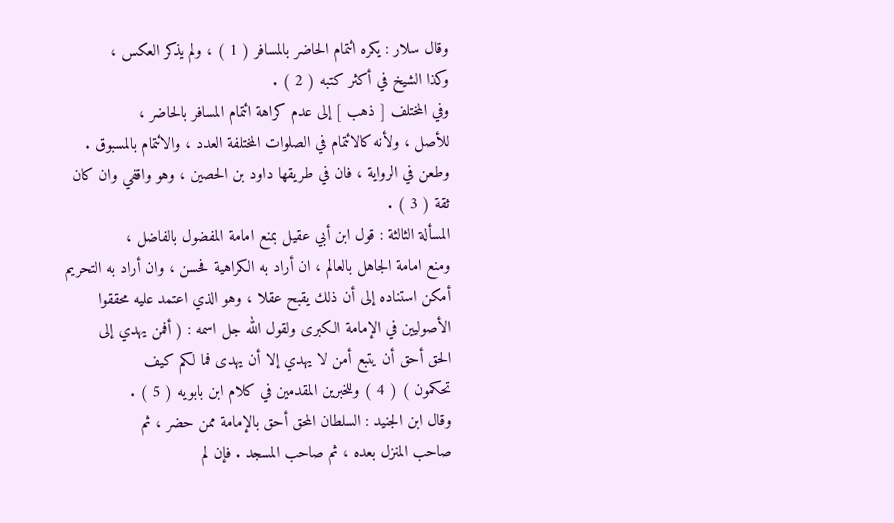وقال سلار : يكره ائتمام الحاضر بالمسافر ( 1 ) ، ولم يذكر العكس ،
وكذا الشيخ في أكثر كتبه ( 2 ) .
وفي المختلف [ ذهب ] إلى عدم كراهة ائتمام المسافر بالحاضر ،
للأصل ، ولأنه كالائتمام في الصلوات المختلفة العدد ، والائتمام بالمسبوق .
وطعن في الرواية ، فان في طريقها داود بن الحصين ، وهو واقفي وان كان
ثقة ( 3 ) .
المسألة الثالثة : قول ابن أبي عقيل بمنع امامة المفضول بالفاضل ،
ومنع امامة الجاهل بالعالم ، ان أراد به الكراهية فحسن ، وان أراد به التحريم
أمكن استناده إلى أن ذلك يقبح عقلا ، وهو الذي اعتمد عليه محققوا
الأصوليين في الإمامة الكبرى ولقول الله جل اسمه : ( أفمن يهدي إلى
الحق أحق أن يتبع أمن لا يهدي إلا أن يهدى فما لكم كيف
تحكمون ) ( 4 ) وللخبرين المقدمين في كلام ابن بابويه ( 5 ) .
وقال ابن الجنيد : السلطان المحق أحق بالإمامة ممن حضر ، ثم
صاحب المنزل بعده ، ثم صاحب المسجد . فإن لم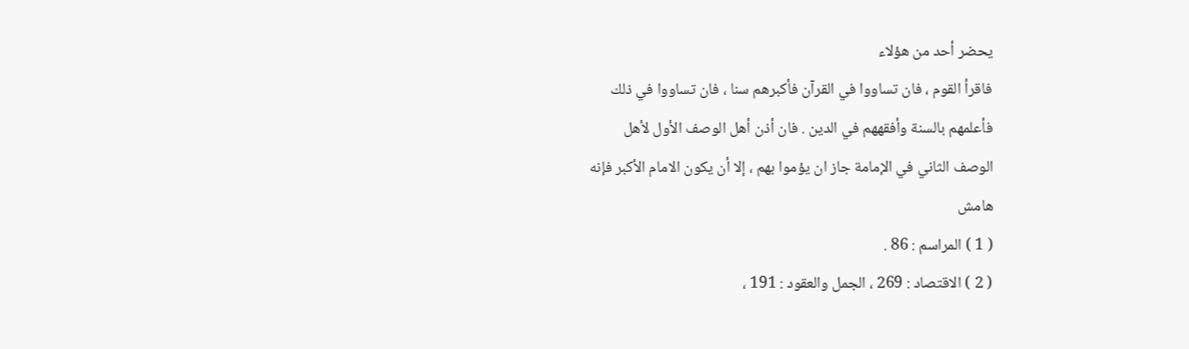يحضر أحد من هؤلاء
فاقرأ القوم ، فان تساووا في القرآن فأكبرهم سنا ، فان تساووا في ذلك
فأعلمهم بالسنة وأفقههم في الدين . فان أذن أهل الوصف الأول لأهل
الوصف الثاني في الإمامة جاز ان يؤموا بهم ، إلا أن يكون الامام الأكبر فإنه
هامش
( 1 ) المراسم : 86 .
( 2 ) الاقتصاد : 269 ، الجمل والعقود : 191 ،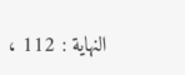النهاية : 112 ،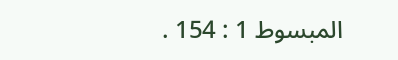المبسوط 1 : 154 .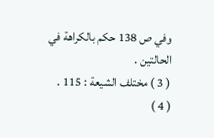وفي ص 138 حكم بالكراهة في الحالتين .
( 3 ) مختلف الشيعة : 115 .
( 4 )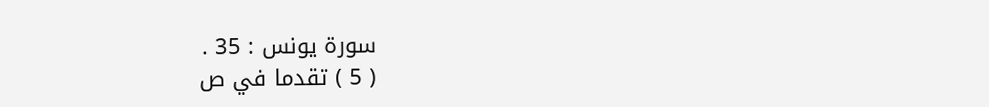سورة يونس : 35 .
( 5 ) تقدما في ص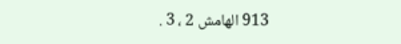913 الهامش 2 ، 3 .